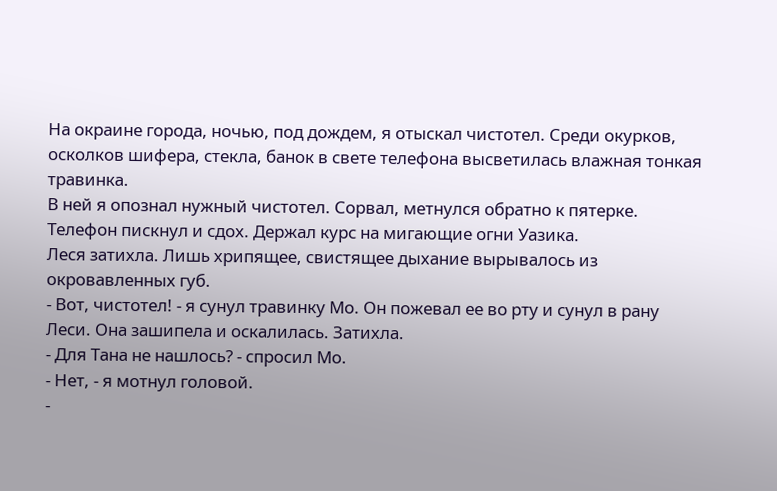На окраине города, ночью, под дождем, я отыскал чистотел. Среди окурков, осколков шифера, стекла, банок в свете телефона высветилась влажная тонкая травинка.
В ней я опознал нужный чистотел. Сорвал, метнулся обратно к пятерке. Телефон пискнул и сдох. Держал курс на мигающие огни Уазика.
Леся затихла. Лишь хрипящее, свистящее дыхание вырывалось из окровавленных губ.
- Вот, чистотел! - я сунул травинку Мо. Он пожевал ее во рту и сунул в рану Леси. Она зашипела и оскалилась. Затихла.
- Для Тана не нашлось? - спросил Мо.
- Нет, - я мотнул головой.
-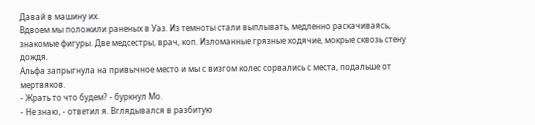Давай в машину их.
Вдвоем мы положили раненых в Уаз. Из темноты стали выплывать, медленно раскачиваясь, знакомые фигуры. Две медсестры, врач, коп. Изломанные грязные ходячие, мокрые сквозь стену дождя.
Альфа запрыгнула на привычное место и мы с визгом колес сорвались с места, подальше от мертвяков.
- Жрать то что будем? - буркнул Мо.
- Не знаю, - ответил я. Вглядывался в разбитую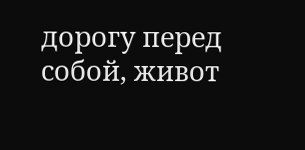дорогу перед собой, живот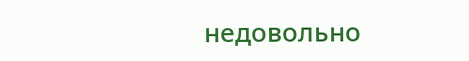недовольно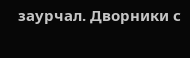заурчал. Дворники с